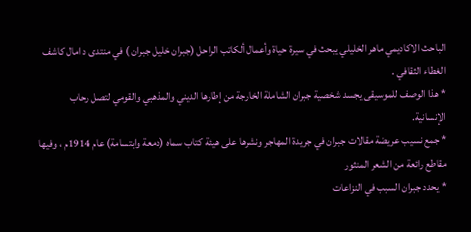الباحث الاكاديمي ماهر الخليلي يبحث في سيرة حياة وأعمال ألكاتب الراحل (جبران خليل جبران ) في منتدى د امال كاشف الغطاء الثقافي .
* هذا الوصف للموسيقى يجسد شخصية جبران الشاملة الخارجة من إطارها الديني والمذهبي والقومي لتصل رحاب الإنسانية.
* جمع نسيب عريضة مقالات جبران في جريدة المهاجر ونشرها على هيئة كتاب سماه (دمعة وابتسامة) عام 1914م ، وفيها مقاطع رائعة من الشعر المنثور
* يحدد جبران السبب في النزاعات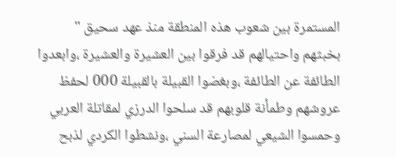المستمرة بين شعوب هذه المنطقة منذ عهد سحيق " بخبثهم واحتيالهم قد فرقوا بين العشيرة والعشيرة ،وابعدوا الطائفة عن الطائفة ،وبغضوا القبيلة بالقبيلة 000 لحفظ عروشهم وطمأنة قلوبهم قد سلحوا الدرزي لمقاتلة العربي وحمسوا الشيعي لمصارعة السني ،ونشطوا الكردي لذبح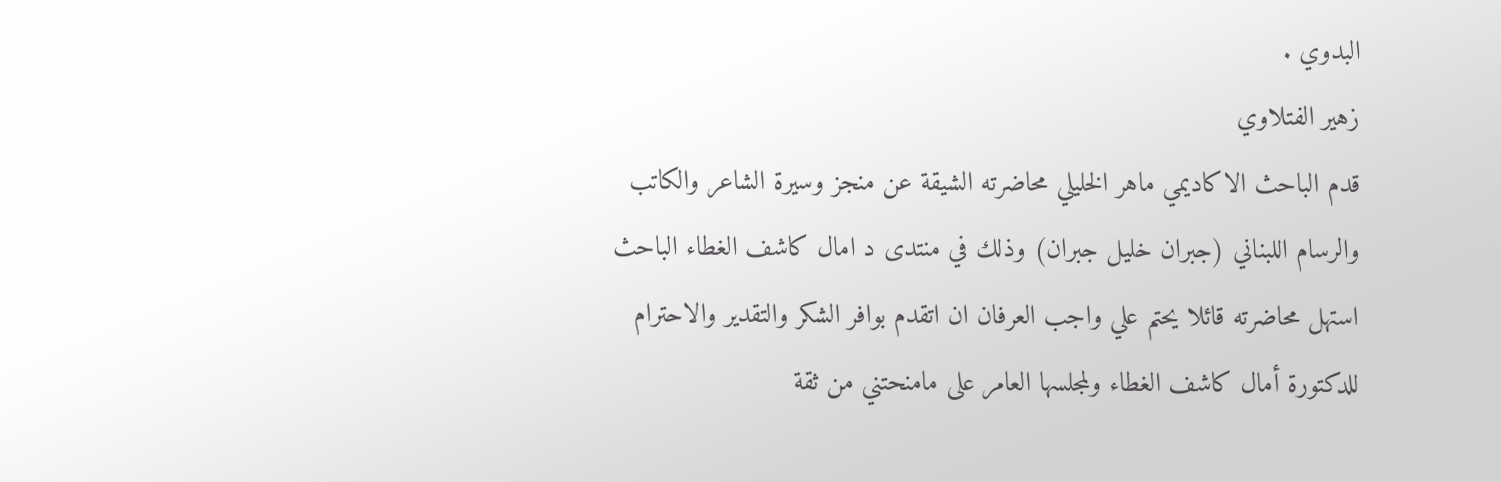البدوي .
زهير الفتلاوي
قدم الباحث الاكاديمي ماهر الخليلي محاضرته الشيقة عن منجز وسيرة الشاعر والكاتب والرسام اللبناني (جبران خليل جبران) وذلك في منتدى د امال كاشف الغطاء الباحث استهل محاضرته قائلا يحتم علي واجب العرفان ان اتقدم بوافر الشكر والتقدير والاحترام للدكتورة أمال كاشف الغطاء ولمجلسها العامر على مامنحتني من ثقة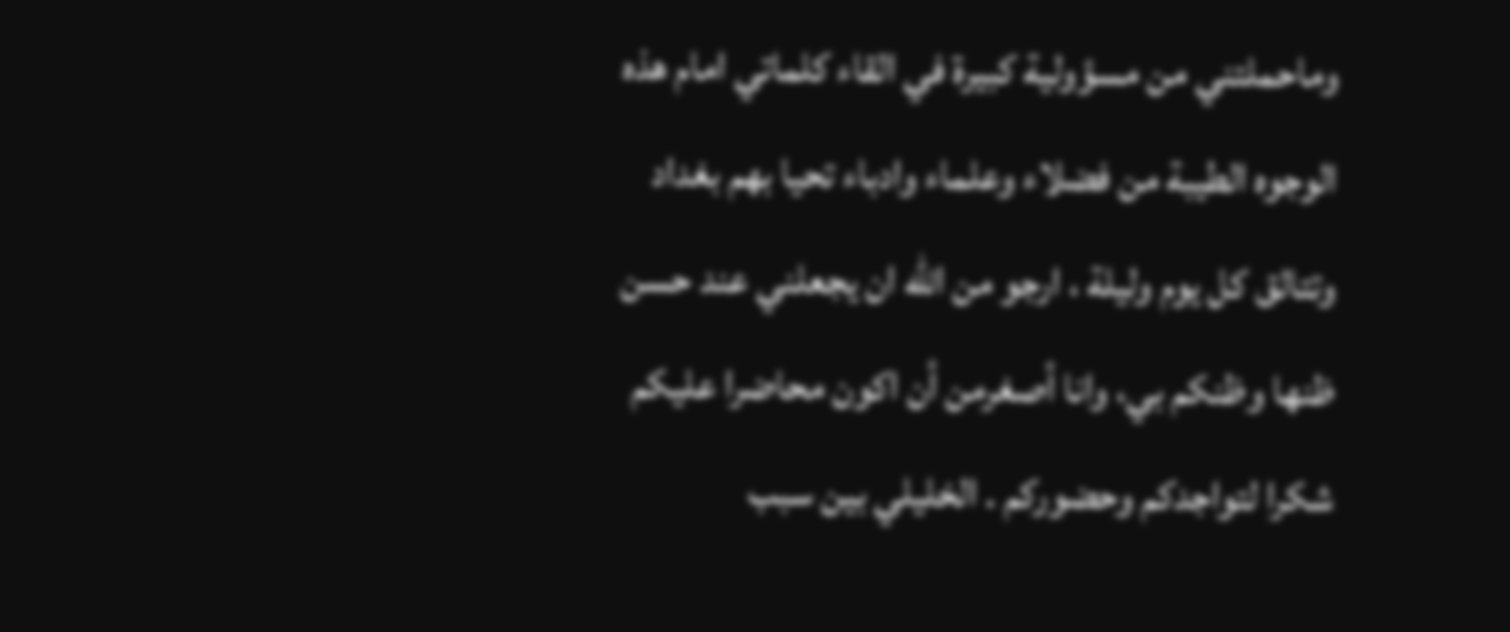وماحملتني من مسؤولية كبيرة في القاء كلماتي امام هذه الوجوه الطيبة من فضلاء وعلماء وادباء تحيا بهم بغداد وتتالق كل يوم وليلة ، ارجو من الله ان يجعلني عند حسن ظنها وظنكم بي، وانا أصغرمن أن اكون محاضرا عليكم شكرا لتواجدكم وحضوركم . الخليلي بين سبب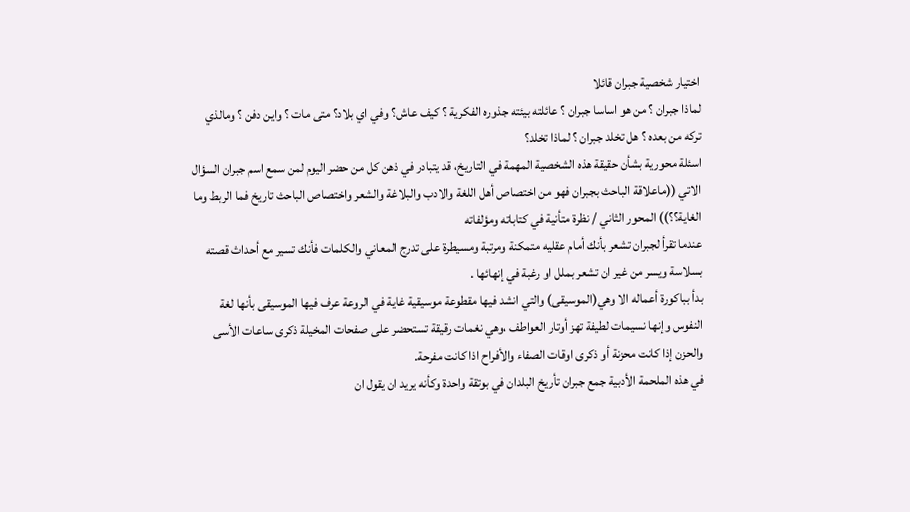اختيار شخصية جبران قائلا
لماذا جبران ؟ من هو اساسا جبران ؟ عائلته بيئته جذوره الفكرية ؟ كيف عاش؟ وفي اي بلاد؟ متى مات ؟ واين دفن ؟ ومالذي تركه من بعده ؟ هل تخلد جبران ؟ لماذا تخلد؟
اسئلة محورية بشأن حقيقة هذه الشخصية المهمة في التاريخ، قد يتبادر في ذهن كل من حضر اليوم لمن سمع اسم جبران السؤال الاتي ((ماعلاقة الباحث بجبران فهو من اختصاص أهل اللغة والادب والبلاغة والشعر واختصاص الباحث تاريخ فما الربط وما الغاية؟؟)) المحور الثاني / نظرة متأنية في كتاباته ومؤلفاته
عندما تقرأ لجبران تشعر بأنك أمام عقليه متمكنة ومرتبة ومسيطرة على تدرج المعاني والكلمات فأنك تسير مع أحداث قصته بسلاسة ويسر من غير ان تشعر بملل او رغبة في إنهائها .
بدأ بباكورة أعماله الا وهي(الموسيقى) والتي انشد فيها مقطوعة موسيقية غاية في الروعة عرف فيها الموسيقى بأنها لغة النفوس وإنها نسيمات لطيفة تهز أوتار العواطف ،وهي نغمات رقيقة تستحضر على صفحات المخيلة ذكرى ساعات الأسى والحزن إذا كانت محزنة أو ذكرى اوقات الصفاء والأفراح اذا كانت مفرحة.
في هذه الملحمة الأدبية جمع جبران تأريخ البلدان في بوتقة واحدة وكأنه يريد ان يقول ان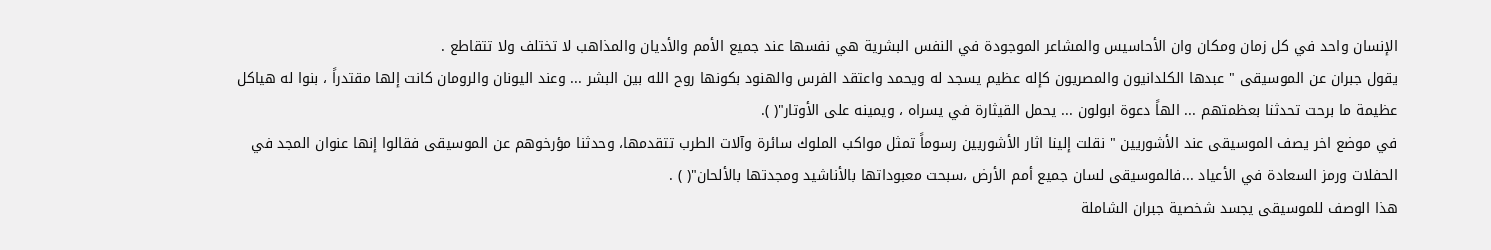الإنسان واحد في كل زمان ومكان وان الأحاسيس والمشاعر الموجودة في النفس البشرية هي نفسها عند جميع الأمم والأديان والمذاهب لا تختلف ولا تتقاطع .
يقول جبران عن الموسيقى " عبدها الكلدانيون والمصريون كإله عظيم يسجد له ويحمد واعتقد الفرس والهنود بكونها روح الله بين البشر ... وعند اليونان والرومان كانت إلها مقتدراً ، بنوا له هياكل عظيمة ما برحت تحدثنا بعظمتهم ... الهاً دعوة ابولون ... يحمل القيثارة في يسراه ، ويمينه على الأوتار"( ).
في موضع اخر يصف الموسيقى عند الأشوريين " نقلت إلينا اثار الأشوريين رسوماً تمثل مواكب الملوك سائرة وآلات الطرب تتقدمها، وحدثنا مؤرخوهم عن الموسيقى فقالوا إنها عنوان المجد في الحفلات ورمز السعادة في الأعياد ...فالموسيقى لسان جميع أمم الأرض ،سبحت معبوداتها بالأناشيد ومجدتها بالألحان"( ) .
هذا الوصف للموسيقى يجسد شخصية جبران الشاملة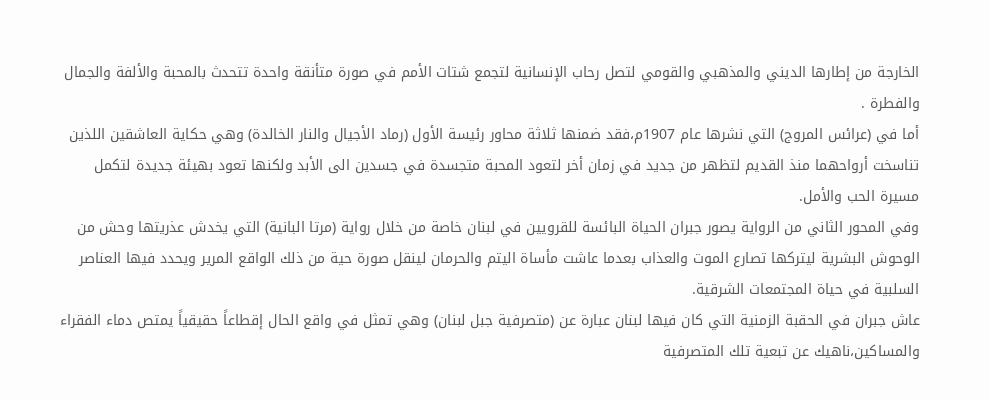الخارجة من إطارها الديني والمذهبي والقومي لتصل رحاب الإنسانية لتجمع شتات الأمم في صورة متأنقة واحدة تتحدث بالمحبة والألفة والجمال والفطرة .
أما في (عرائس المروج) التي نشرها عام 1907م،فقد ضمنها ثلاثة محاور رئيسة الأول (رماد الأجيال والنار الخالدة) وهي حكاية العاشقين اللذين تناسخت أرواحهما منذ القديم لتظهر من جديد في زمان أخر لتعود المحبة متجسدة في جسدين الى الأبد ولكنها تعود بهيئة جديدة لتكمل مسيرة الحب والأمل.
وفي المحور الثاني من الرواية يصور جبران الحياة البائسة للقرويين في لبنان خاصة من خلال رواية (مرتا البانية) التي يخدش عذريتها وحش من الوحوش البشرية ليتركها تصارع الموت والعذاب بعدما عاشت مأساة اليتم والحرمان لينقل صورة حية من ذلك الواقع المرير ويحدد فيها العناصر السلبية في حياة المجتمعات الشرقية.
عاش جبران في الحقبة الزمنية التي كان فيها لبنان عبارة عن (متصرفية جبل لبنان) وهي تمثل في واقع الحال إقطاعاً حقيقياً يمتص دماء الفقراء والمساكين،ناهيك عن تبعية تلك المتصرفية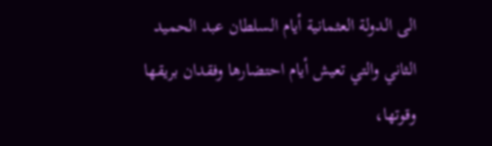الى الدولة العثمانية أيام السلطان عبد الحميد الثاني والتي تعيش أيام احتضارها وفقدان بريقها وقوتها،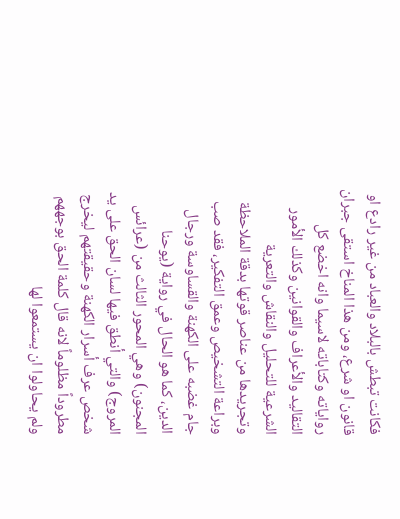فكانت تبطش بالبلاد والعباد من غير رادع او قانون او شرع، ومن هذا المناخ استقى جبران رواياته وكتاباته لاسيما وانه اخضع كل التقاليد والأعراف والقوانين وكذلك الأمور الشرعية للتحليل والنقاش والتعرية وتجريدها من عناصر قوتها بدقة الملاحظة وبراعة التشخيص وعمق التفكير، فقد صب جام غضبه على الكهنة والقساوسة ورجال الدين، كما هو الحال في رواية (يوحنا المجنون) وهي المحور الثالث من (عرائس المروج) والتي أنطق فيها لسان الحق على يد شخص عرف أسرار الكهنة وحقيقتهم ليخرج مطروداً مظلوماً لانه قال كلمة الحق بوجههم ولم يحاولوا ان يستمعوا لها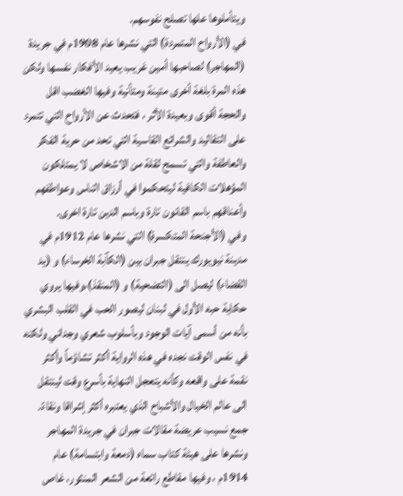ويتأملوها علها تصلح نفوسهم.
في (الأرواح المتمردة) التي نشرها عام 1908م في جريدة (المهاجر) لصاحبها أمين غريب يعيد الأفكار نفسها ولكن هذه المرة بلغة أخرى متينة ومتأنية وفيها الغضب اقل والحجة أقوى وبعيدة الأثر ، فتحدث عن الأرواح التي تتمرد على التقاليد والشرائع القاسية التي تحد من حرية الفكر والعاطفة والتي تسمح لقلة من الاشخاص لا يمتلكون المؤهلات الكافية ليتحكموا في أرزاق الناس وعواطفهم وأعناقهم باسم القانون تارة وباسم الدين تارة اخرى.
وفي (الأجنحة المتكسرة) التي نشرها عام 1912م في مدينة نيويورك ينتقل جبران بين (الكآبة الخرساء) و (يد القضاء) ليصل الى (التضحية) و (المنقذ)،وفيها يروي حكاية حبه الأول في لبنان ليصور الحب في القلب البشري بأنه من أسمى آيات الوجود وبأسلوب شعري وجداني ولكنه في نفس الوقت نجده في هذه الرواية أكثر تشاؤماً وأكثر نقمة على واقعه وكأنه يتعجل النهاية بأسرع وقت لينتقل الى عالم الخيال والأشباح الذي يعتبره أكثر إشراقا ونقاءً.
جمع نسيب عريضة مقالات جبران في جريدة المهاجر ونشرها على هيئة كتاب سماه (دمعة وابتسامة) عام 1914م ، وفيها مقاطع رائعة من الشعر المنثور، غاص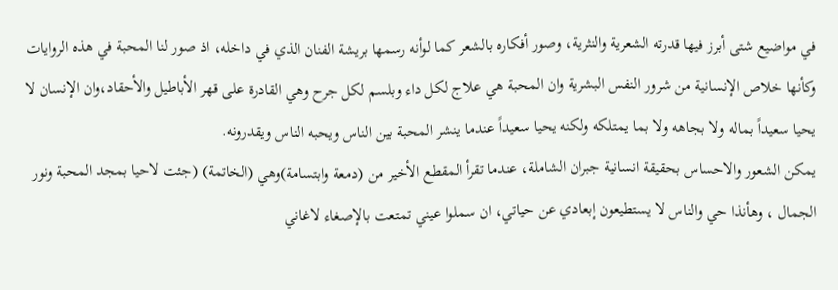في مواضيع شتى أبرز فيها قدرته الشعرية والنثرية، وصور أفكاره بالشعر كما لوأنه رسمها بريشة الفنان الذي في داخله، اذ صور لنا المحبة في هذه الروايات وكأنها خلاص الإنسانية من شرور النفس البشرية وان المحبة هي علاج لكل داء وبلسم لكل جرح وهي القادرة على قهر الأباطيل والأحقاد،وان الإنسان لا يحيا سعيداً بماله ولا بجاهه ولا بما يمتلكه ولكنه يحيا سعيداً عندما ينشر المحبة بين الناس ويحبه الناس ويقدرونه.
يمكن الشعور والاحساس بحقيقة انسانية جبران الشاملة، عندما تقرأ المقطع الأخير من (دمعة وابتسامة)وهي (الخاتمة) (جئت لاحيا بمجد المحبة ونور الجمال ، وهأنذا حي والناس لا يستطيعون إبعادي عن حياتي، ان سملوا عيني تمتعت بالإصغاء لاغاني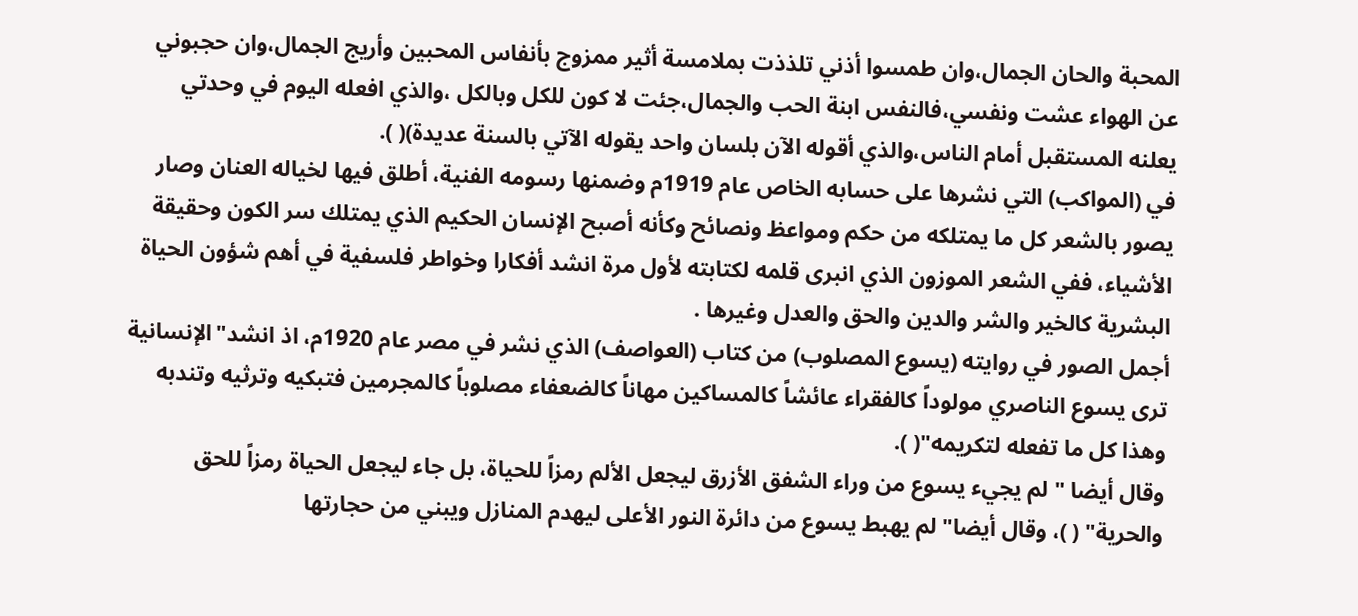المحبة والحان الجمال،وان طمسوا أذني تلذذت بملامسة أثير ممزوج بأنفاس المحبين وأريج الجمال،وان حجبوني عن الهواء عشت ونفسي،فالنفس ابنة الحب والجمال،جئت لا كون للكل وبالكل ،والذي افعله اليوم في وحدتي يعلنه المستقبل أمام الناس،والذي أقوله الآن بلسان واحد يقوله الآتي بالسنة عديدة)( ).
في (المواكب) التي نشرها على حسابه الخاص عام 1919م وضمنها رسومه الفنية، أطلق فيها لخياله العنان وصار يصور بالشعر كل ما يمتلكه من حكم ومواعظ ونصائح وكأنه أصبح الإنسان الحكيم الذي يمتلك سر الكون وحقيقة الأشياء، ففي الشعر الموزون الذي انبرى قلمه لكتابته لأول مرة انشد أفكارا وخواطر فلسفية في أهم شؤون الحياة البشرية كالخير والشر والدين والحق والعدل وغيرها .
أجمل الصور في روايته (يسوع المصلوب) من كتاب (العواصف) الذي نشر في مصر عام 1920م، اذ انشد"الإنسانية ترى يسوع الناصري مولوداً كالفقراء عائشاً كالمساكين مهاناً كالضعفاء مصلوباً كالمجرمين فتبكيه وترثيه وتندبه وهذا كل ما تفعله لتكريمه"( ).
وقال أيضا " لم يجيء يسوع من وراء الشفق الأزرق ليجعل الألم رمزاً للحياة، بل جاء ليجعل الحياة رمزاً للحق والحرية" ( )، وقال أيضا"لم يهبط يسوع من دائرة النور الأعلى ليهدم المنازل ويبني من حجارتها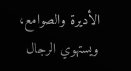الأديرة والصوامع، ويستهوي الرجال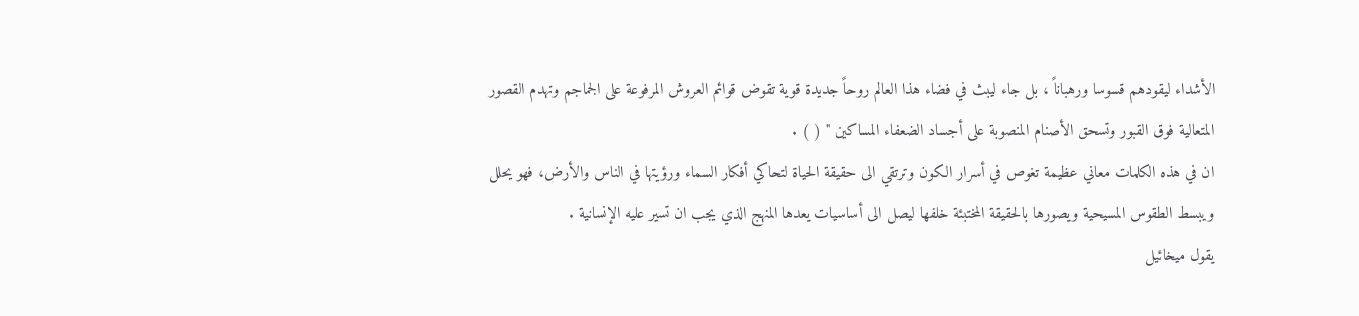الأشداء ليقودهم قسوسا ورهباناً ، بل جاء ليبث في فضاء هذا العالم روحاً جديدة قوية تقوض قوائم العروش المرفوعة على الجماجم وتهدم القصور المتعالية فوق القبور وتسحق الأصنام المنصوبة على أجساد الضعفاء المساكين " ( ) .
ان في هذه الكلمات معاني عظيمة تغوص في أسرار الكون وترتقي الى حقيقة الحياة لتحاكي أفكار السماء ورؤيتها في الناس والأرض، فهو يحلل ويبسط الطقوس المسيحية ويصورها بالحقيقة المختبئة خلفها ليصل الى أساسيات يعدها المنهج الذي يجب ان تسير عليه الإنسانية .
يقول ميخائيل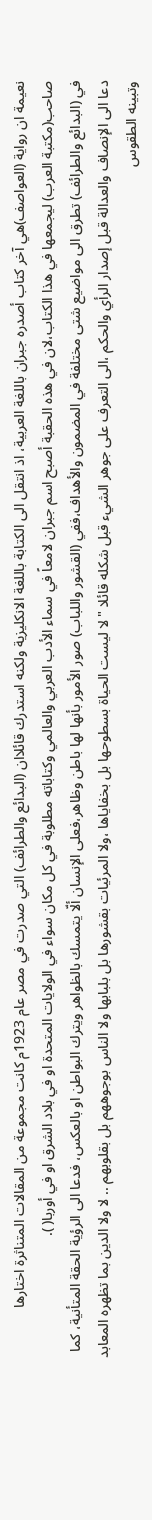نعيمة ان رواية (العواصف)هي آخر كتاب أصدره جبران باللغة العربية، اذ انتقل الى الكتابة باللغة الانكليزية ولكنه استدرك قائلاان (البدائع والطرائف) التي صدرت في مصر عام 1923م كانت مجموعة من المقالات المتناثرة اختارها صاحب(مكتبة العرب) ليجمعها في هذا الكتاب،لان في هذه الحقبة أصبح اسم جبران لامعاً في سماء الأدب العربي والعالمي وكتاباته مطلوبة في كل مكان سواء في الولايات المتحدة او في بلاد الشرق او في أوربا( ).
في (البدائع والطرائف) تطرق الى مواضيع شتى مختلفة في المضمون والأهداف،ففي (القشور واللباب) صور الأمور بأنها لها باطن وظاهر،فعلى الإنسان ألّا يتمسك بالظواهر ويترك البواطن او بالعكس، فدعا الى الرؤية الحقة المتأنية، كما دعا الى الإنصاف والعدالة قبل إصدار الرأي والحكم ،الى التعرف على جوهر الشيء قبل شكله قائلا " لا ليست الحياة بسطوحها بل بخفاياها ،ولا المرئيات بقشورها بل بلبابها ولا الناس بوجوههم بل بقلوبهم .. لا ولا الدين بما تظهره المعابد وتبينه الطقوس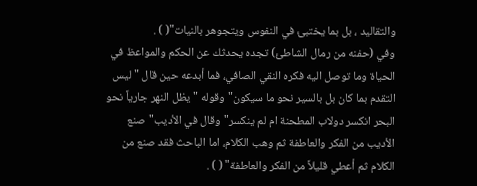والتقاليد ، بل بما يختبئ في النفوس ويتجوهر بالنيات"( ) .
وفي (حفنه من رمال الشاطئ) تجده يحدثك عن الحكم والمواعظ في الحياة وما توصل اليه فكره النقي الصافي، فما أبدعه حين قال " ليس التقدم بما كان بل بالسير نحو ما سيكون" وقوله " يظل النهر جارياً نحو البحر انكسر دولاب المطحنة ام لم ينكسر" وقال في الأديب"صنع الأديب من الفكر والعاطفة ثم وهب الكلام، اما الباحث فقد صنع من الكلام ثم أعطي قليلاً من الفكر والعاطفة" ( ) .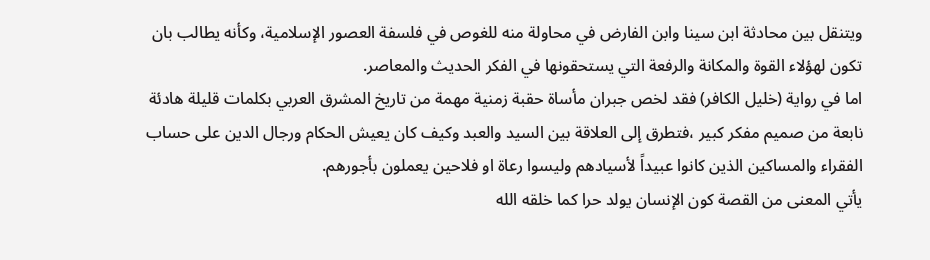ويتنقل بين محادثة ابن سينا وابن الفارض في محاولة منه للغوص في فلسفة العصور الإسلامية، وكأنه يطالب بان تكون لهؤلاء القوة والمكانة والرفعة التي يستحقونها في الفكر الحديث والمعاصر.
اما في رواية (خليل الكافر) فقد لخص جبران مأساة حقبة زمنية مهمة من تاريخ المشرق العربي بكلمات قليلة هادئة نابعة من صميم مفكر كبير ،فتطرق إلى العلاقة بين السيد والعبد وكيف كان يعيش الحكام ورجال الدين على حساب الفقراء والمساكين الذين كانوا عبيداً لأسيادهم وليسوا رعاة او فلاحين يعملون بأجورهم.
يأتي المعنى من القصة كون الإنسان يولد حرا كما خلقه الله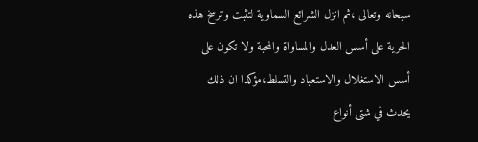سبحانه وتعالى ،ثم انزل الشرائع السماوية لتثبت وترسخ هذه الحرية على أسس العدل والمساواة والمحبة ولا تكون على أسس الاستغلال والاستعباد والتسلط،مؤكدا ان ذلك يحدث في شتى أنواع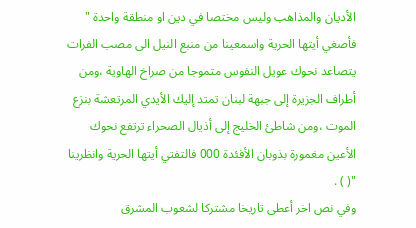الأديان والمذاهب وليس مختصا في دين او منطقة واحدة " فأصغي أيتها الحرية واسمعينا من منبع النيل الى مصب الفرات يتصاعد نحوك عويل النفوس متموجا من صراخ الهاوية ،ومن أطراف الجزيرة إلى جبهة لبنان تمتد إليك الأيدي المرتعشة بنزع الموت ،ومن شاطئ الخليج إلى أذيال الصحراء ترتفع نحوك الأعين مغمورة بذوبان الأفئدة 000 فالتفتي أيتها الحرية وانظرينا "( ) .
وفي نص اخر أعطى تاريخا مشتركا لشعوب المشرق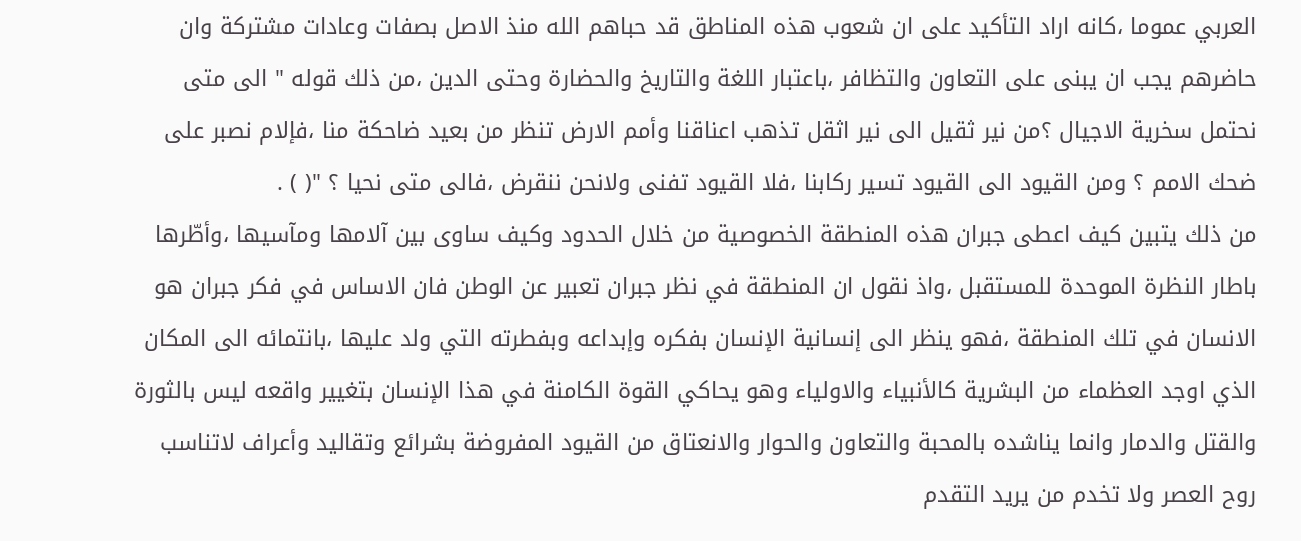العربي عموما ،كانه اراد التأكيد على ان شعوب هذه المناطق قد حباهم الله منذ الاصل بصفات وعادات مشتركة وان حاضرهم يجب ان يبنى على التعاون والتظافر ،باعتبار اللغة والتاريخ والحضارة وحتى الدين ،من ذلك قوله " الى متى نحتمل سخرية الاجيال ؟من نير ثقيل الى نير اثقل تذهب اعناقنا وأمم الارض تنظر من بعيد ضاحكة منا ،فإلام نصبر على ضحك الامم ؟ ومن القيود الى القيود تسير ركابنا ،فلا القيود تفنى ولانحن ننقرض ،فالى متى نحيا ؟ "( ) .
من ذلك يتبين كيف اعطى جبران هذه المنطقة الخصوصية من خلال الحدود وكيف ساوى بين آلامها ومآسيها ،وأطّرها باطار النظرة الموحدة للمستقبل ،واذ نقول ان المنطقة في نظر جبران تعبير عن الوطن فان الاساس في فكر جبران هو الانسان في تلك المنطقة ،فهو ينظر الى إنسانية الإنسان بفكره وإبداعه وبفطرته التي ولد عليها ،بانتمائه الى المكان الذي اوجد العظماء من البشرية كالأنبياء والاولياء وهو يحاكي القوة الكامنة في هذا الإنسان بتغيير واقعه ليس بالثورة والقتل والدمار وانما يناشده بالمحبة والتعاون والحوار والانعتاق من القيود المفروضة بشرائع وتقاليد وأعراف لاتناسب روح العصر ولا تخدم من يريد التقدم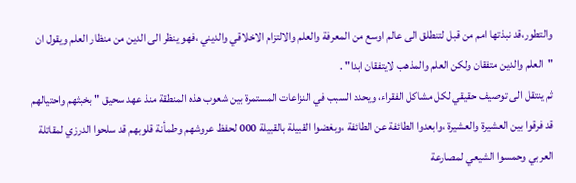والتطور،قد نبذتها امم من قبل لتنطلق الى عالم اوسع من المعرفة والعلم والالتزام الاخلاقي والديني ،فهو ينظر الى الدين من منظار العلم ويقول ان "العلم والدين متفقان ولكن العلم والمذهب لايتفقان ابدا" .
ثم ينتقل الى توصيف حقيقي لكل مشاكل الفقراء، ويحدد السبب في النزاعات المستمرة بين شعوب هذه المنطقة منذ عهد سحيق " بخبثهم واحتيالهم قد فرقوا بين العشيرة والعشيرة ،وابعدوا الطائفة عن الطائفة ،وبغضوا القبيلة بالقبيلة 000 لحفظ عروشهم وطمأنة قلوبهم قد سلحوا الدرزي لمقاتلة العربي وحمسوا الشيعي لمصارعة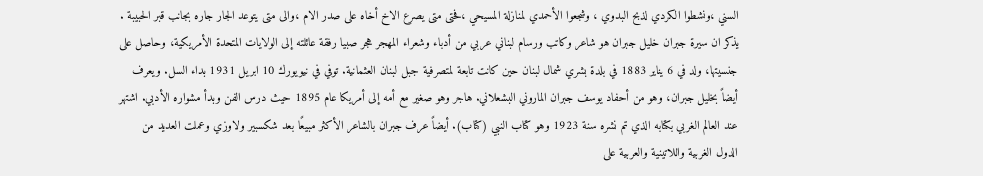السني ،ونشطوا الكردي لذبح البدوي ، وشجعوا الأحمدي لمنازلة المسيحي ،فحتى متى يصرع الاخ أخاه على صدر الام ،والى متى يتوعد الجار جاره بجانب قبر الحبيبة .
يذكر ان سيرة جبران خليل جبران هو شاعر وكاتب ورسام لبناني عربي من أدباء وشعراء المهجر هجر صبيا رفقة عائلته إلى الولايات المتحدة الأمريكية، وحاصل على جنسيتها، ولد في 6 يناير 1883 في بلدة بشري شمال لبنان حين كانت تابعة لمتصرفية جبل لبنان العثمانية. توفي في نيويورك 10 ابريل 1931 بداء السل. ويعرف أيضاً بخليل جبران، وهو من أحفاد يوسف جبران الماروني البشعلاني. هاجر وهو صغير مع أمه إلى أمريكا عام 1895 حيث درس الفن وبدأ مشواره الأدبي. اشتهر عند العالم الغربي بكتابه الذي تم نشره سنة 1923 وهو كتاب النبي (كتاب). أيضاً عرف جبران بالشاعر الأكثر مبيعًا بعد شكسبير ولاوزي وعملت العديد من الدول الغربية واللاتينية والعربية على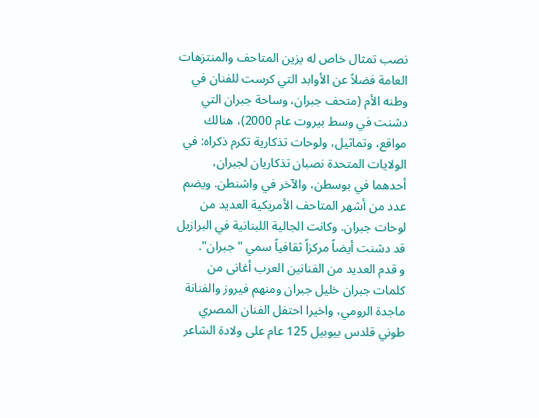نصب تمثال خاص له يزين المتاحف والمنتزهات العامة فضلاً عن الأوابد التي كرست للفنان في وطنه الأم (متحف جبران، وساحة جبران التي دشنت في وسط بيروت عام 2000)، هنالك مواقع، وتماثيل، ولوحات تذكارية تكرم ذكراه: في الولايات المتحدة نصبان تذكاريان لجبران، أحدهما في بوسطن، والآخر في واشنطن. ويضم عدد من أشهر المتاحف الأمريكية العديد من لوحات جبران. وكانت الجالية اللبنانية في البرازيل قد دشنت أيضاً مركزاً ثقافياً سمي "جبران".
و قدم العديد من الفنانين العرب أغانى من كلمات جبران خليل جبران ومنهم فيروز والفنانة ماجدة الرومي، واخيرا احتفل الفنان المصري طوني قلدس بيوبيل 125 عام على ولادة الشاعر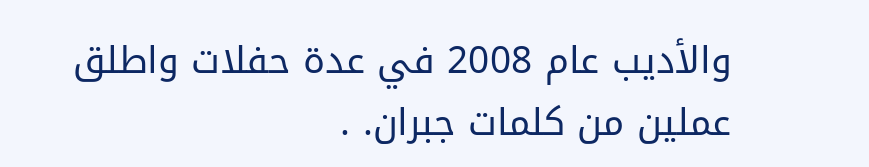والأديب عام 2008 في عدة حفلات واطلق عملين من كلمات جبران. .